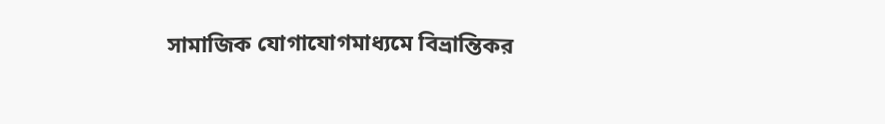সামাজিক যোগাযোগমাধ্যমে বিভ্রান্তিকর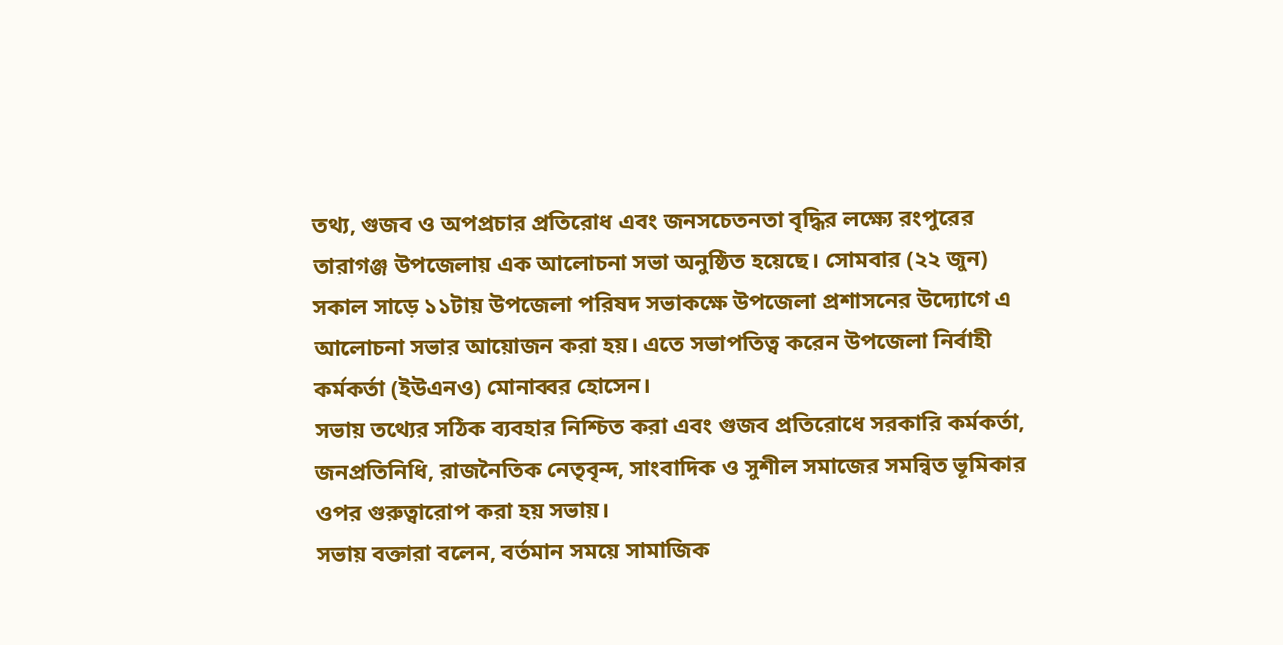তথ্য, গুজব ও অপপ্রচার প্রতিরোধ এবং জনসচেতনতা বৃদ্ধির লক্ষ্যে রংপুরের তারাগঞ্জ উপজেলায় এক আলোচনা সভা অনুষ্ঠিত হয়েছে। সোমবার (২২ জুন) সকাল সাড়ে ১১টায় উপজেলা পরিষদ সভাকক্ষে উপজেলা প্রশাসনের উদ্যোগে এ আলোচনা সভার আয়োজন করা হয়। এতে সভাপতিত্ব করেন উপজেলা নির্বাহী কর্মকর্তা (ইউএনও) মোনাব্বর হোসেন।
সভায় তথ্যের সঠিক ব্যবহার নিশ্চিত করা এবং গুজব প্রতিরোধে সরকারি কর্মকর্তা, জনপ্রতিনিধি, রাজনৈতিক নেতৃবৃন্দ, সাংবাদিক ও সুশীল সমাজের সমন্বিত ভূমিকার ওপর গুরুত্বারোপ করা হয় সভায়।
সভায় বক্তারা বলেন, বর্তমান সময়ে সামাজিক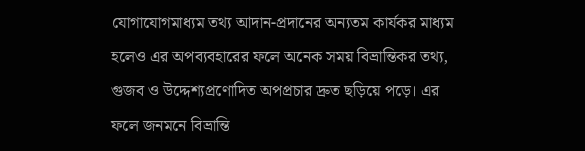যোগাযোগমাধ্যম তথ্য আদান-প্রদানের অন্যতম কার্যকর মাধ্যম হলেও এর অপব্যবহারের ফলে অনেক সময় বিভ্রান্তিকর তথ্য, গুজব ও উদ্দেশ্যপ্রণোদিত অপপ্রচার দ্রুত ছড়িয়ে পড়ে। এর ফলে জনমনে বিভ্রান্তি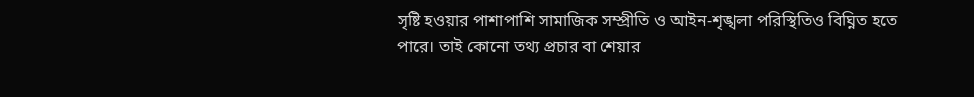সৃষ্টি হওয়ার পাশাপাশি সামাজিক সম্প্রীতি ও আইন-শৃঙ্খলা পরিস্থিতিও বিঘ্নিত হতে পারে। তাই কোনো তথ্য প্রচার বা শেয়ার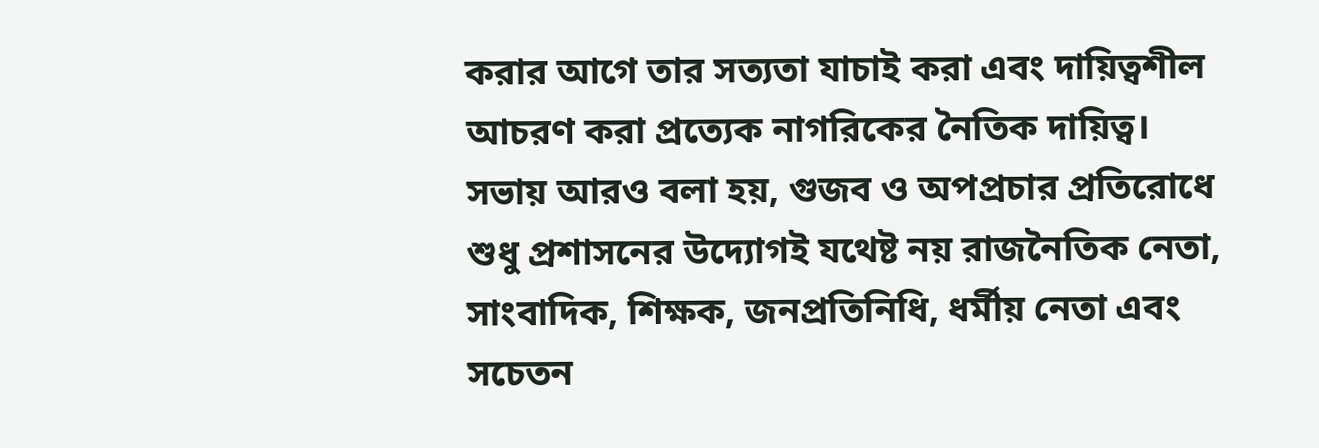করার আগে তার সত্যতা যাচাই করা এবং দায়িত্বশীল আচরণ করা প্রত্যেক নাগরিকের নৈতিক দায়িত্ব।
সভায় আরও বলা হয়, গুজব ও অপপ্রচার প্রতিরোধে শুধু প্রশাসনের উদ্যোগই যথেষ্ট নয় রাজনৈতিক নেতা, সাংবাদিক, শিক্ষক, জনপ্রতিনিধি, ধর্মীয় নেতা এবং সচেতন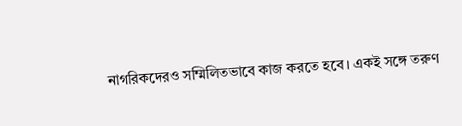নাগরিকদেরও সম্মিলিতভাবে কাজ করতে হবে। একই সঙ্গে তরুণ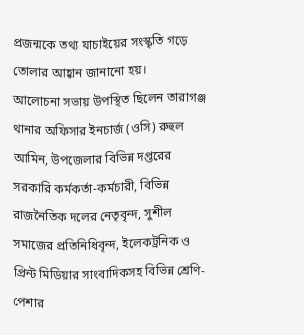প্রজন্মকে তথ্য যাচাইয়ের সংস্কৃতি গড়ে তোলার আহ্বান জানানো হয়।
আলোচনা সভায় উপস্থিত ছিলেন তারাগঞ্জ থানার অফিসার ইনচার্জ (ওসি) রুহুল আমিন, উপজেলার বিভিন্ন দপ্তরের সরকারি কর্মকর্তা-কর্মচারী, বিভিন্ন রাজনৈতিক দলের নেতৃবৃন্দ, সুশীল সমাজের প্রতিনিধিবৃন্দ, ইলেকট্রনিক ও প্রিন্ট মিডিয়ার সাংবাদিকসহ বিভিন্ন শ্রেণি-পেশার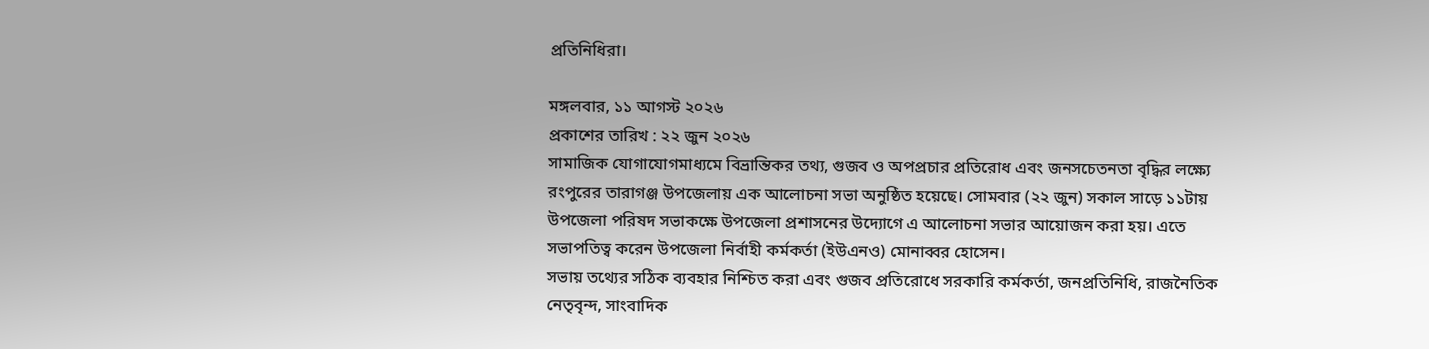প্রতিনিধিরা।

মঙ্গলবার, ১১ আগস্ট ২০২৬
প্রকাশের তারিখ : ২২ জুন ২০২৬
সামাজিক যোগাযোগমাধ্যমে বিভ্রান্তিকর তথ্য, গুজব ও অপপ্রচার প্রতিরোধ এবং জনসচেতনতা বৃদ্ধির লক্ষ্যে রংপুরের তারাগঞ্জ উপজেলায় এক আলোচনা সভা অনুষ্ঠিত হয়েছে। সোমবার (২২ জুন) সকাল সাড়ে ১১টায় উপজেলা পরিষদ সভাকক্ষে উপজেলা প্রশাসনের উদ্যোগে এ আলোচনা সভার আয়োজন করা হয়। এতে সভাপতিত্ব করেন উপজেলা নির্বাহী কর্মকর্তা (ইউএনও) মোনাব্বর হোসেন।
সভায় তথ্যের সঠিক ব্যবহার নিশ্চিত করা এবং গুজব প্রতিরোধে সরকারি কর্মকর্তা, জনপ্রতিনিধি, রাজনৈতিক নেতৃবৃন্দ, সাংবাদিক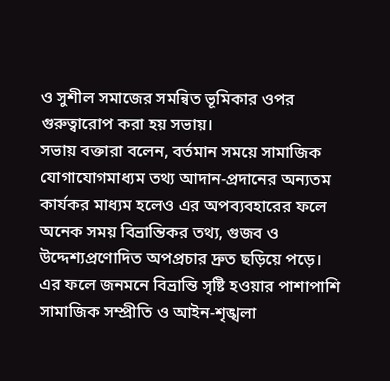ও সুশীল সমাজের সমন্বিত ভূমিকার ওপর গুরুত্বারোপ করা হয় সভায়।
সভায় বক্তারা বলেন, বর্তমান সময়ে সামাজিক যোগাযোগমাধ্যম তথ্য আদান-প্রদানের অন্যতম কার্যকর মাধ্যম হলেও এর অপব্যবহারের ফলে অনেক সময় বিভ্রান্তিকর তথ্য, গুজব ও উদ্দেশ্যপ্রণোদিত অপপ্রচার দ্রুত ছড়িয়ে পড়ে। এর ফলে জনমনে বিভ্রান্তি সৃষ্টি হওয়ার পাশাপাশি সামাজিক সম্প্রীতি ও আইন-শৃঙ্খলা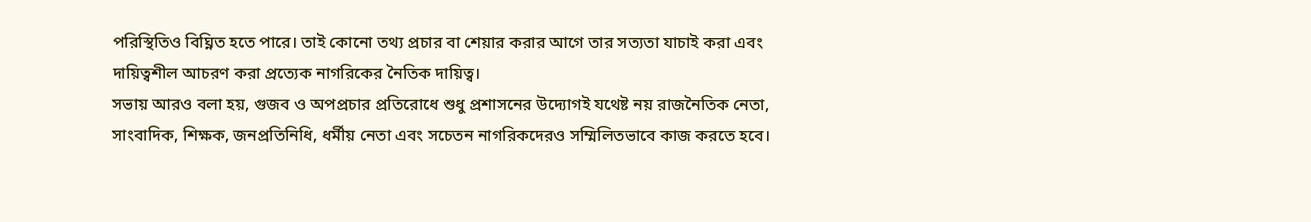পরিস্থিতিও বিঘ্নিত হতে পারে। তাই কোনো তথ্য প্রচার বা শেয়ার করার আগে তার সত্যতা যাচাই করা এবং দায়িত্বশীল আচরণ করা প্রত্যেক নাগরিকের নৈতিক দায়িত্ব।
সভায় আরও বলা হয়, গুজব ও অপপ্রচার প্রতিরোধে শুধু প্রশাসনের উদ্যোগই যথেষ্ট নয় রাজনৈতিক নেতা, সাংবাদিক, শিক্ষক, জনপ্রতিনিধি, ধর্মীয় নেতা এবং সচেতন নাগরিকদেরও সম্মিলিতভাবে কাজ করতে হবে।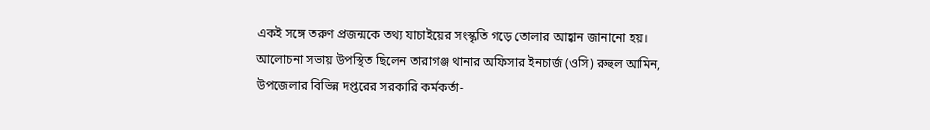একই সঙ্গে তরুণ প্রজন্মকে তথ্য যাচাইয়ের সংস্কৃতি গড়ে তোলার আহ্বান জানানো হয়।
আলোচনা সভায় উপস্থিত ছিলেন তারাগঞ্জ থানার অফিসার ইনচার্জ (ওসি) রুহুল আমিন, উপজেলার বিভিন্ন দপ্তরের সরকারি কর্মকর্তা-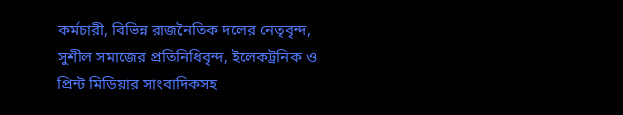কর্মচারী, বিভিন্ন রাজনৈতিক দলের নেতৃবৃন্দ, সুশীল সমাজের প্রতিনিধিবৃন্দ, ইলেকট্রনিক ও প্রিন্ট মিডিয়ার সাংবাদিকসহ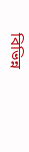বিভিন্ন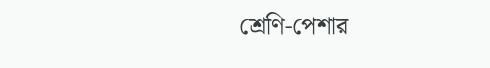শ্রেণি-পেশার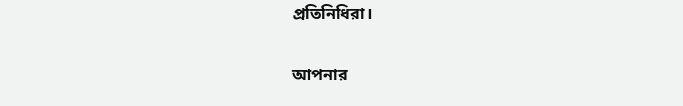প্রতিনিধিরা।

আপনার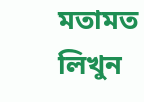মতামত লিখুন